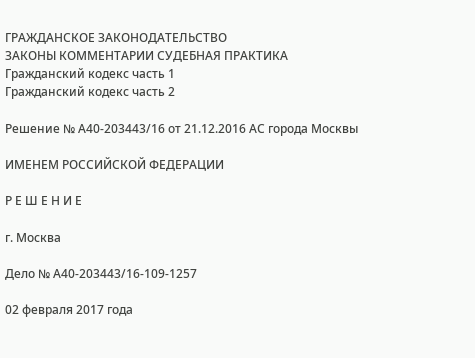ГРАЖДАНСКОЕ ЗАКОНОДАТЕЛЬСТВО
ЗАКОНЫ КОММЕНТАРИИ СУДЕБНАЯ ПРАКТИКА
Гражданский кодекс часть 1
Гражданский кодекс часть 2

Решение № А40-203443/16 от 21.12.2016 АС города Москвы

ИМЕНЕМ РОССИЙСКОЙ ФЕДЕРАЦИИ

Р Е Ш Е Н И Е

г. Москва

Дело № А40-203443/16-109-1257

02 февраля 2017 года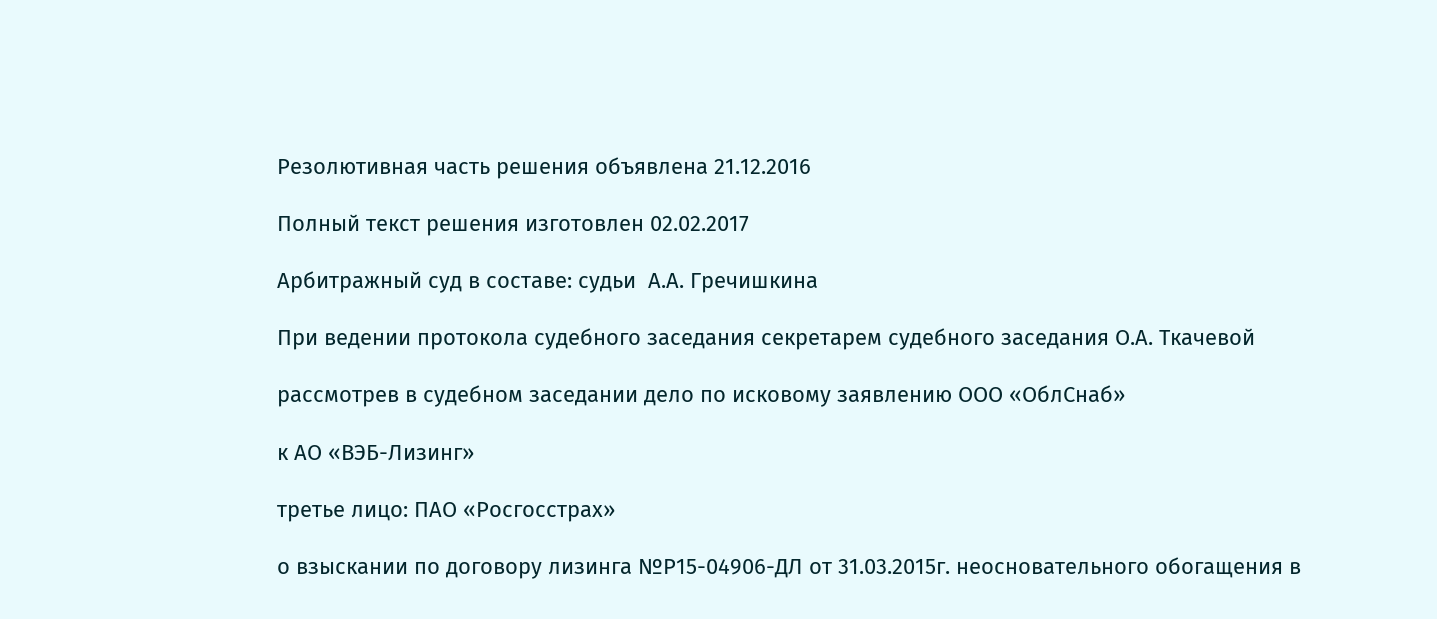Резолютивная часть решения объявлена 21.12.2016

Полный текст решения изготовлен 02.02.2017

Арбитражный суд в составе: судьи  А.А. Гречишкина

При ведении протокола судебного заседания секретарем судебного заседания О.А. Ткачевой

рассмотрев в судебном заседании дело по исковому заявлению ООО «ОблСнаб»

к АО «ВЭБ-Лизинг»

третье лицо: ПАО «Росгосстрах»

о взыскании по договору лизинга №Р15-04906-ДЛ от 31.03.2015г. неосновательного обогащения в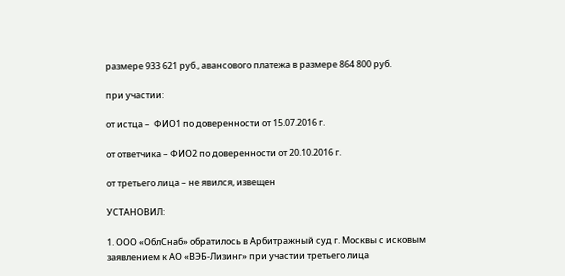размере 933 621 руб., авансового платежа в размере 864 800 руб.

при участии:

от истца –  ФИО1 по доверенности от 15.07.2016 г.

от ответчика – ФИО2 по доверенности от 20.10.2016 г.

от третьего лица – не явился, извещен

УСТАНОВИЛ:

1. ООО «ОблСнаб» обратилось в Арбитражный суд г. Москвы с исковым заявлением к АО «ВЭБ-Лизинг» при участии третьего лица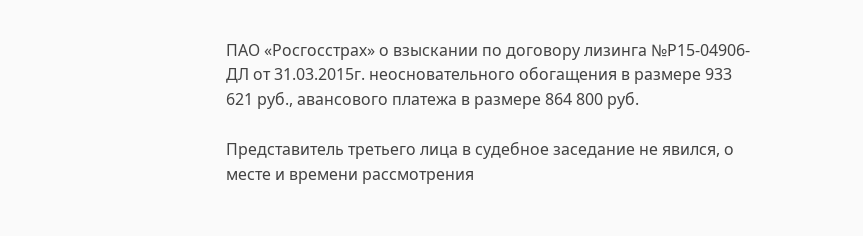ПАО «Росгосстрах» о взыскании по договору лизинга №Р15-04906-ДЛ от 31.03.2015г. неосновательного обогащения в размере 933 621 руб., авансового платежа в размере 864 800 руб.

Представитель третьего лица в судебное заседание не явился, о месте и времени рассмотрения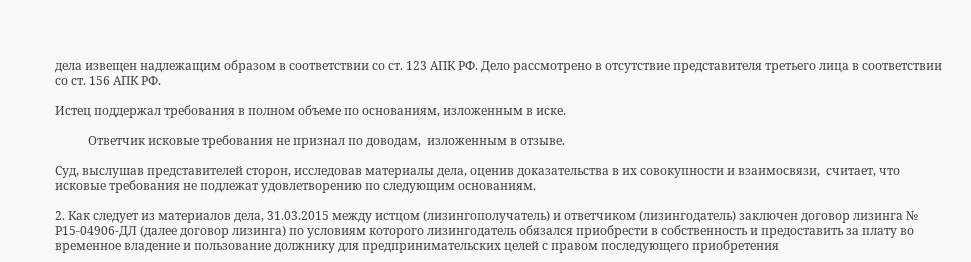дела извещен надлежащим образом в соответствии со ст. 123 АПК РФ. Дело рассмотрено в отсутствие представителя третьего лица в соответствии со ст. 156 АПК РФ.

Истец поддержал требования в полном объеме по основаниям, изложенным в иске.

           Ответчик исковые требования не признал по доводам,  изложенным в отзыве.

Суд, выслушав представителей сторон, исследовав материалы дела, оценив доказательства в их совокупности и взаимосвязи,  считает, что исковые требования не подлежат удовлетворению по следующим основаниям.

2. Как следует из материалов дела, 31.03.2015 между истцом (лизингополучатель) и ответчиком (лизингодатель) заключен договор лизинга № Р15-04906-ДЛ (далее договор лизинга) по условиям которого лизингодатель обязался приобрести в собственность и предоставить за плату во временное владение и пользование должнику для предпринимательских целей с правом последующего приобретения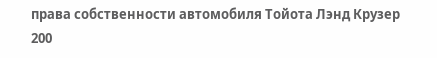права собственности автомобиля Тойота Лэнд Крузер 200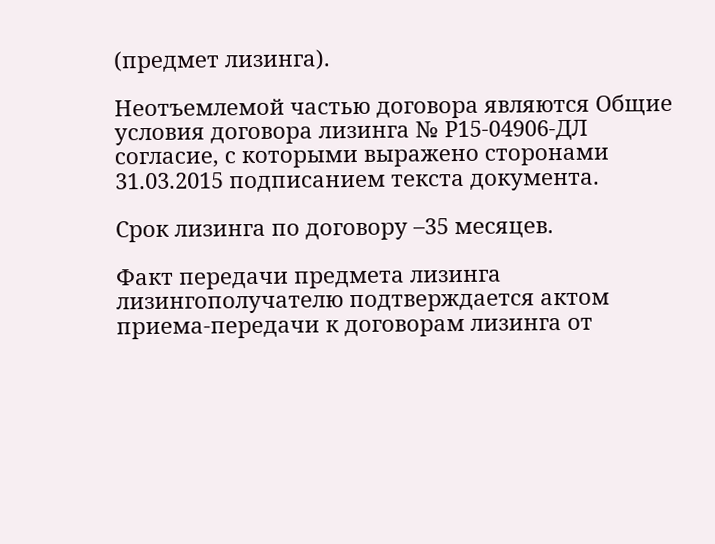(предмет лизинга).

Неотъемлемой частью договора являются Общие условия договора лизинга № Р15-04906-ДЛ согласие, с которыми выражено сторонами 31.03.2015 подписанием текста документа.

Срок лизинга по договору –35 месяцев.

Факт передачи предмета лизинга лизингополучателю подтверждается актом приема-передачи к договорам лизинга от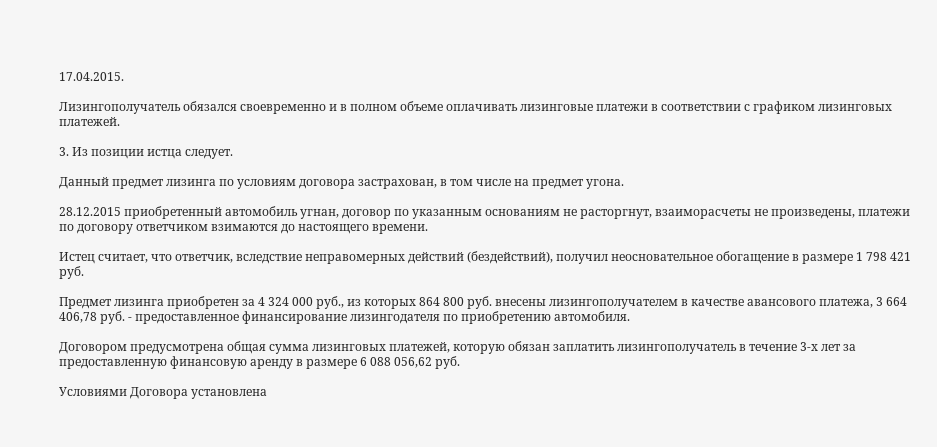17.04.2015.

Лизингополучатель обязался своевременно и в полном объеме оплачивать лизинговые платежи в соответствии с графиком лизинговых платежей.

3. Из позиции истца следует.

Данный предмет лизинга по условиям договора застрахован, в том числе на предмет угона.

28.12.2015 приобретенный автомобиль угнан, договор по указанным основаниям не расторгнут, взаиморасчеты не произведены, платежи по договору ответчиком взимаются до настоящего времени.

Истец считает, что ответчик, вследствие неправомерных действий (бездействий), получил неосновательное обогащение в размере 1 798 421 руб.

Предмет лизинга приобретен за 4 324 000 руб., из которых 864 800 руб. внесены лизингополучателем в качестве авансового платежа, 3 664 406,78 руб. - предоставленное финансирование лизингодателя по приобретению автомобиля.

Договором предусмотрена общая сумма лизинговых платежей, которую обязан заплатить лизингополучатель в течение 3-х лет за предоставленную финансовую аренду в размере 6 088 056,62 руб.

Условиями Договора установлена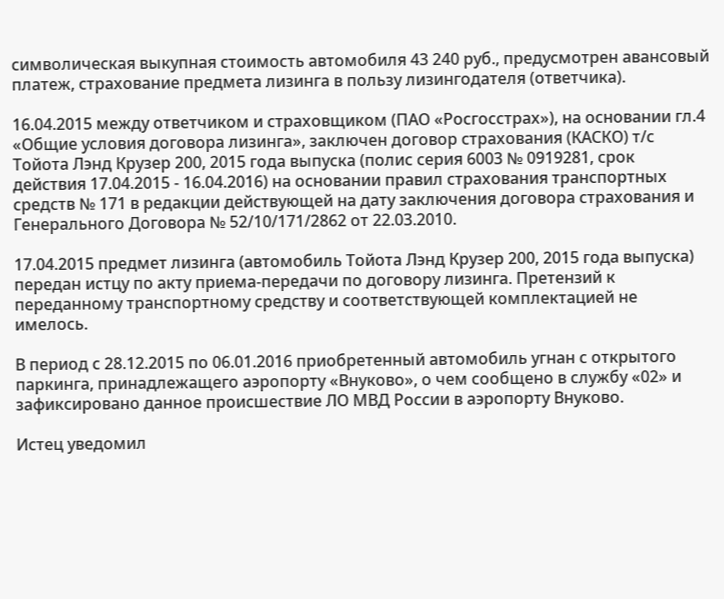символическая выкупная стоимость автомобиля 43 240 руб., предусмотрен авансовый платеж, страхование предмета лизинга в пользу лизингодателя (ответчика).

16.04.2015 между ответчиком и страховщиком (ПАО «Росгосстрах»), на основании гл.4 «Общие условия договора лизинга», заключен договор страхования (КАСКО) т/с Тойота Лэнд Крузер 200, 2015 года выпуска (полис серия 6003 № 0919281, срок действия 17.04.2015 - 16.04.2016) на основании правил страхования транспортных средств № 171 в редакции действующей на дату заключения договора страхования и Генерального Договора № 52/10/171/2862 от 22.03.2010.

17.04.2015 предмет лизинга (автомобиль Тойота Лэнд Крузер 200, 2015 года выпуска) передан истцу по акту приема-передачи по договору лизинга. Претензий к переданному транспортному средству и соответствующей комплектацией не имелось.

В период с 28.12.2015 по 06.01.2016 приобретенный автомобиль угнан с открытого паркинга, принадлежащего аэропорту «Внуково», о чем сообщено в службу «02» и зафиксировано данное происшествие ЛО МВД России в аэропорту Внуково.

Истец уведомил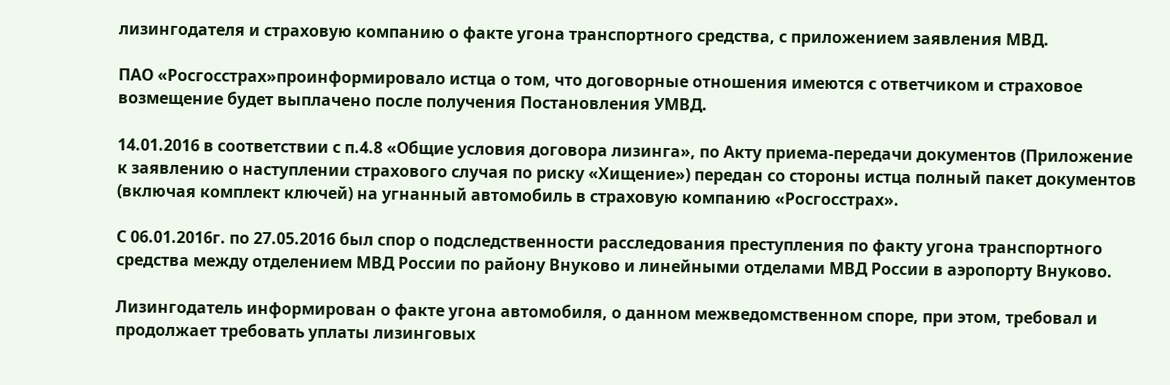лизингодателя и страховую компанию о факте угона транспортного средства, с приложением заявления МВД.

ПАО «Росгосстрах»проинформировало истца о том, что договорные отношения имеются с ответчиком и страховое возмещение будет выплачено после получения Постановления УМВД.

14.01.2016 в соответствии с п.4.8 «Общие условия договора лизинга», по Акту приема-передачи документов (Приложение к заявлению о наступлении страхового случая по риску «Хищение») передан со стороны истца полный пакет документов (включая комплект ключей) на угнанный автомобиль в страховую компанию «Росгосстрах».

С 06.01.2016г. по 27.05.2016 был спор о подследственности расследования преступления по факту угона транспортного средства между отделением МВД России по району Внуково и линейными отделами МВД России в аэропорту Внуково.

Лизингодатель информирован о факте угона автомобиля, о данном межведомственном споре, при этом, требовал и продолжает требовать уплаты лизинговых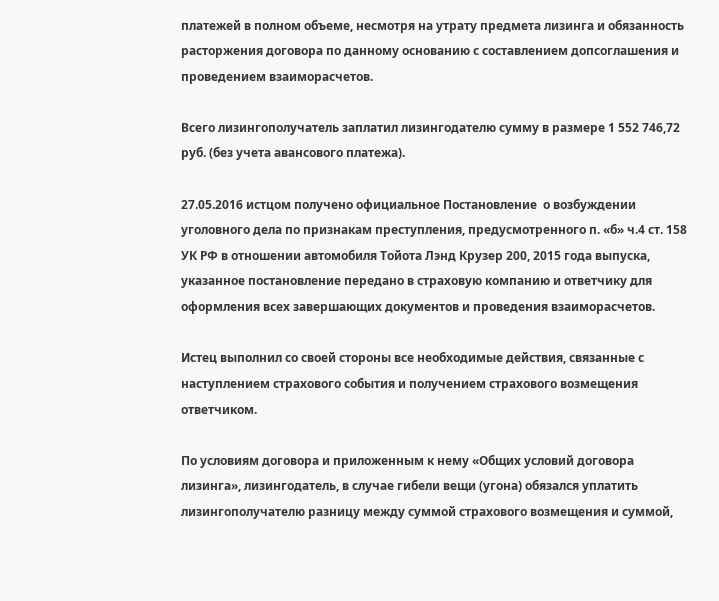платежей в полном объеме, несмотря на утрату предмета лизинга и обязанность расторжения договора по данному основанию с составлением допсоглашения и проведением взаиморасчетов.

Всего лизингополучатель заплатил лизингодателю сумму в размере 1 552 746,72 руб. (без учета авансового платежа).

27.05.2016 истцом получено официальное Постановление  о возбуждении уголовного дела по признакам преступления, предусмотренного п. «б» ч.4 ст. 158 УК РФ в отношении автомобиля Тойота Лэнд Крузер 200, 2015 года выпуска, указанное постановление передано в страховую компанию и ответчику для оформления всех завершающих документов и проведения взаиморасчетов.

Истец выполнил со своей стороны все необходимые действия, связанные с наступлением страхового события и получением страхового возмещения ответчиком.

По условиям договора и приложенным к нему «Общих условий договора лизинга», лизингодатель, в случае гибели вещи (угона) обязался уплатить лизингополучателю разницу между суммой страхового возмещения и суммой,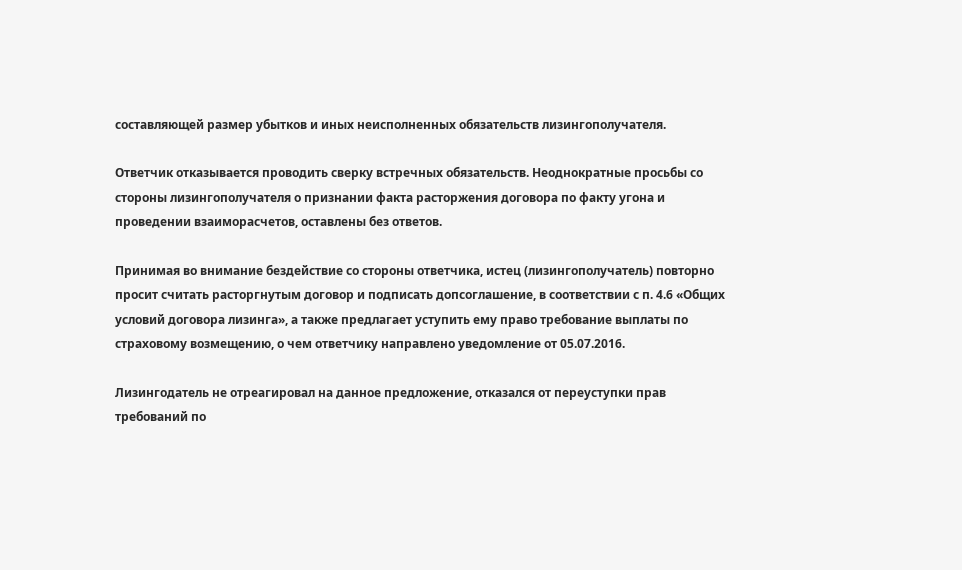составляющей размер убытков и иных неисполненных обязательств лизингополучателя.

Ответчик отказывается проводить сверку встречных обязательств. Неоднократные просьбы со стороны лизингополучателя о признании факта расторжения договора по факту угона и проведении взаиморасчетов, оставлены без ответов.

Принимая во внимание бездействие со стороны ответчика, истец (лизингополучатель) повторно просит считать расторгнутым договор и подписать допсоглашение, в соответствии с п. 4.6 «Общих условий договора лизинга», а также предлагает уступить ему право требование выплаты по страховому возмещению, о чем ответчику направлено уведомление от 05.07.2016.

Лизингодатель не отреагировал на данное предложение, отказался от переуступки прав требований по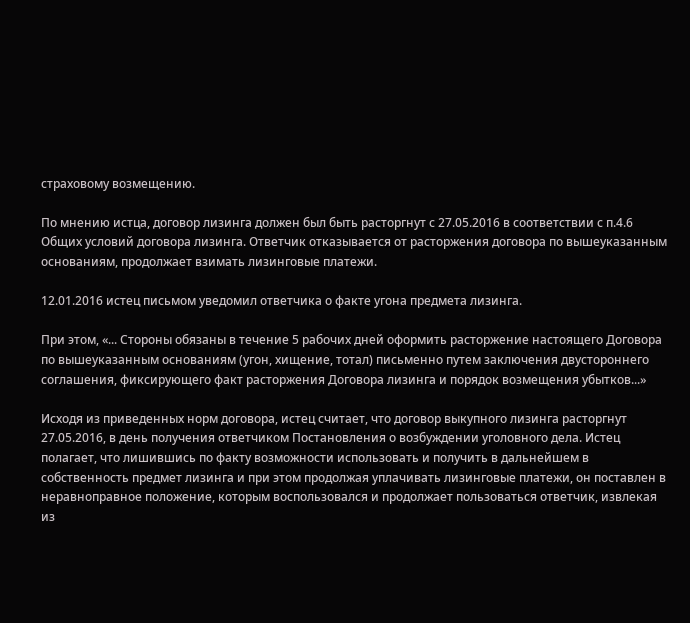страховому возмещению.

По мнению истца, договор лизинга должен был быть расторгнут с 27.05.2016 в соответствии с п.4.6 Общих условий договора лизинга. Ответчик отказывается от расторжения договора по вышеуказанным основаниям, продолжает взимать лизинговые платежи.

12.01.2016 истец письмом уведомил ответчика о факте угона предмета лизинга.

При этом, «... Стороны обязаны в течение 5 рабочих дней оформить расторжение настоящего Договора по вышеуказанным основаниям (угон, хищение, тотал) письменно путем заключения двустороннего соглашения, фиксирующего факт расторжения Договора лизинга и порядок возмещения убытков...»

Исходя из приведенных норм договора, истец считает, что договор выкупного лизинга расторгнут 27.05.2016, в день получения ответчиком Постановления о возбуждении уголовного дела. Истец полагает, что лишившись по факту возможности использовать и получить в дальнейшем в собственность предмет лизинга и при этом продолжая уплачивать лизинговые платежи, он поставлен в неравноправное положение, которым воспользовался и продолжает пользоваться ответчик, извлекая из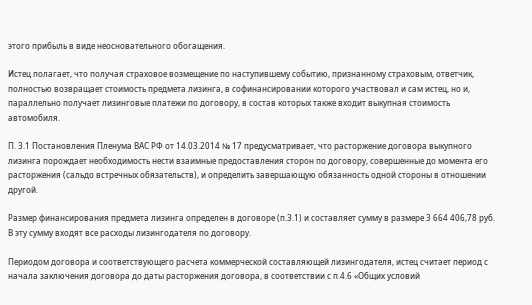этого прибыль в виде неосновательного обогащения.

Истец полагает, что получая страховое возмещение по наступившему событию, признанному страховым, ответчик, полностью возвращает стоимость предмета лизинга, в софинансировании которого участвовал и сам истец, но и, параллельно получает лизинговые платежи по договору, в состав которых также входит выкупная стоимость автомобиля.

П. 3.1 Постановления Пленума ВАС РФ от 14.03.2014 № 17 предусматривает, что расторжение договора выкупного лизинга порождает необходимость нести взаимные предоставления сторон по договору, совершенные до момента его расторжения (сальдо встречных обязательств), и определить завершающую обязанность одной стороны в отношении другой.

Размер финансирования предмета лизинга определен в договоре (п.3.1) и составляет сумму в размере 3 664 406,78 руб. В эту сумму входят все расходы лизингодателя по договору.

Периодом договора и соответствующего расчета коммерческой составляющей лизингодателя, истец считает период с начала заключения договора до даты расторжения договора, в соответствии с п.4.6 «Общих условий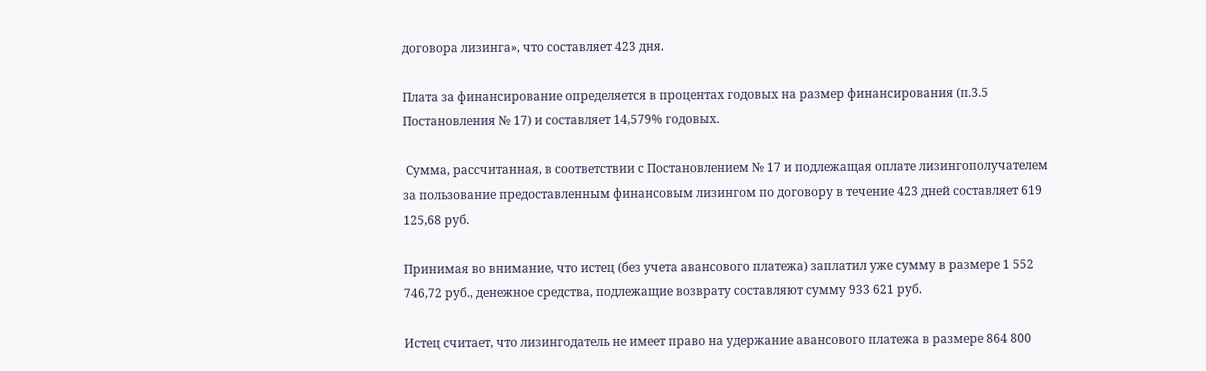договора лизинга», что составляет 423 дня.

Плата за финансирование определяется в процентах годовых на размер финансирования (п.3.5 Постановления № 17) и составляет 14,579% годовых.

 Сумма, рассчитанная, в соответствии с Постановлением № 17 и подлежащая оплате лизингополучателем за пользование предоставленным финансовым лизингом по договору в течение 423 дней составляет 619 125,68 руб.

Принимая во внимание, что истец (без учета авансового платежа) заплатил уже сумму в размере 1 552 746,72 руб., денежное средства, подлежащие возврату составляют сумму 933 621 руб.

Истец считает, что лизингодатель не имеет право на удержание авансового платежа в размере 864 800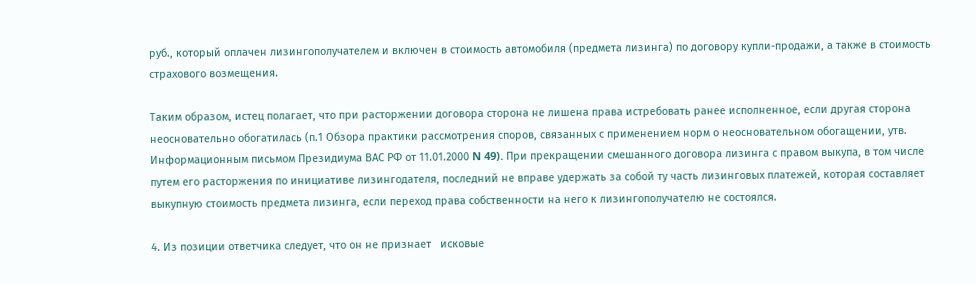руб., который оплачен лизингополучателем и включен в стоимость автомобиля (предмета лизинга) по договору купли-продажи, а также в стоимость страхового возмещения.

Таким образом, истец полагает, что при расторжении договора сторона не лишена права истребовать ранее исполненное, если другая сторона неосновательно обогатилась (п.1 Обзора практики рассмотрения споров, связанных с применением норм о неосновательном обогащении, утв. Информационным письмом Президиума ВАС РФ от 11.01.2000 N 49). При прекращении смешанного договора лизинга с правом выкупа, в том числе путем его расторжения по инициативе лизингодателя, последний не вправе удержать за собой ту часть лизинговых платежей, которая составляет выкупную стоимость предмета лизинга, если переход права собственности на него к лизингополучателю не состоялся.

4. Из позиции ответчика следует, что он не признает   исковые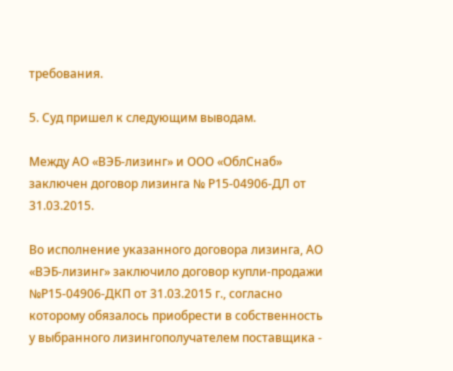требования.

5. Суд пришел к следующим выводам.

Между АО «ВЭБ-лизинг» и ООО «ОблСнаб» заключен договор лизинга № Р15-04906-ДЛ от 31.03.2015.

Во исполнение указанного договора лизинга, АО «ВЭБ-лизинг» заключило договор купли-продажи №Р15-04906-ДКП от 31.03.2015 г., согласно которому обязалось приобрести в собственность у выбранного лизингополучателем поставщика -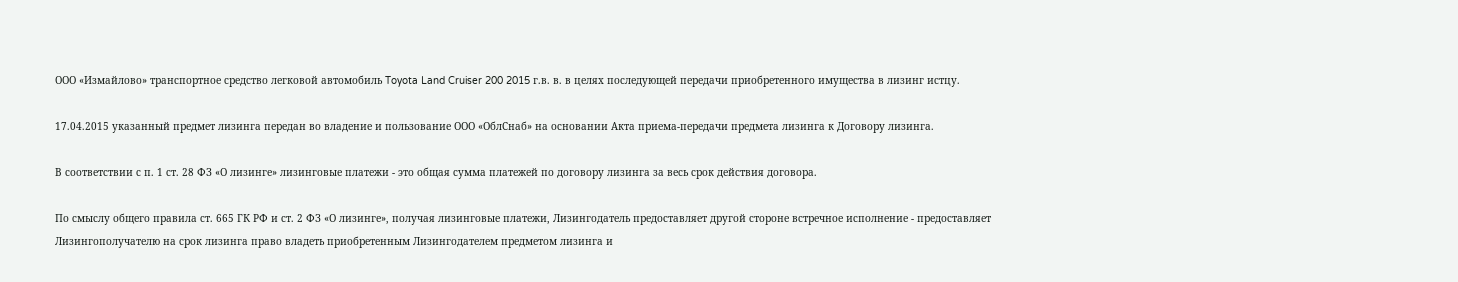ООО «Измайлово» транспортное средство легковой автомобиль Toyota Land Cruiser 200 2015 г.в. в. в целях последующей передачи приобретенного имущества в лизинг истцу.

17.04.2015 указанный предмет лизинга передан во владение и пользование ООО «ОблСнаб» на основании Акта приема-передачи предмета лизинга к Договору лизинга.

В соответствии с п. 1 ст. 28 ФЗ «О лизинге» лизинговые платежи - это общая сумма платежей по договору лизинга за весь срок действия договора.

По смыслу общего правила ст. 665 ГК РФ и ст. 2 ФЗ «О лизинге», получая лизинговые платежи, Лизингодатель предоставляет другой стороне встречное исполнение - предоставляет Лизингополучателю на срок лизинга право владеть приобретенным Лизингодателем предметом лизинга и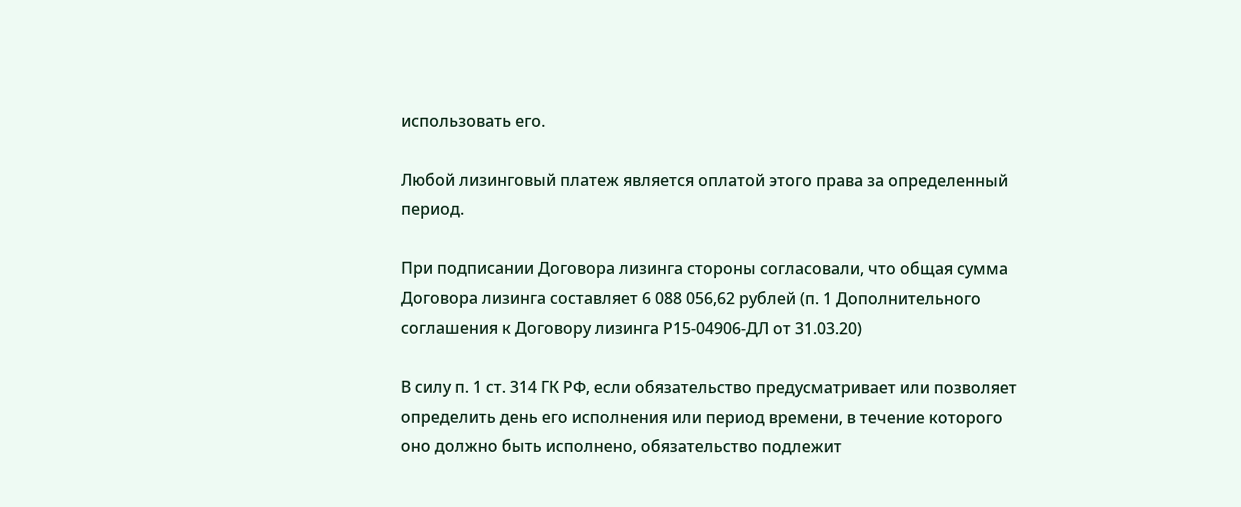использовать его.

Любой лизинговый платеж является оплатой этого права за определенный период.

При подписании Договора лизинга стороны согласовали, что общая сумма Договора лизинга составляет 6 088 056,62 рублей (п. 1 Дополнительного соглашения к Договору лизинга Р15-04906-ДЛ от 31.03.20)

В силу п. 1 ст. 314 ГК РФ, если обязательство предусматривает или позволяет определить день его исполнения или период времени, в течение которого оно должно быть исполнено, обязательство подлежит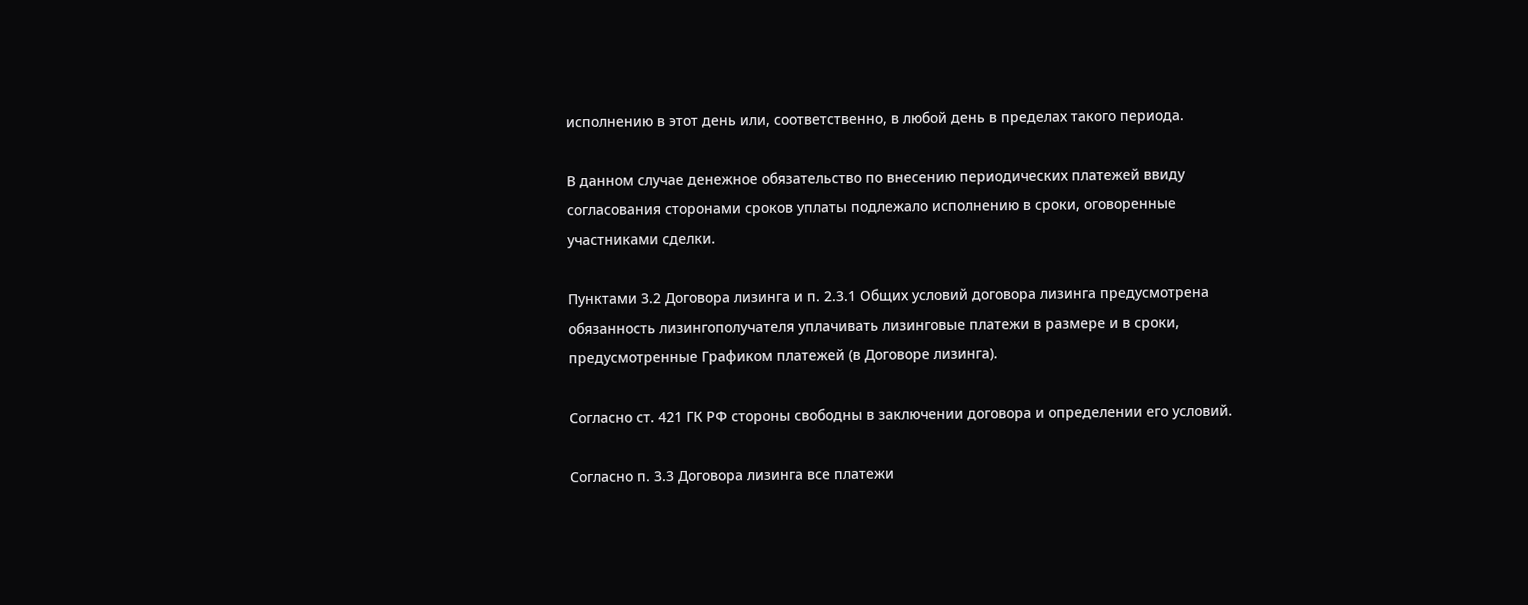исполнению в этот день или, соответственно, в любой день в пределах такого периода.

В данном случае денежное обязательство по внесению периодических платежей ввиду согласования сторонами сроков уплаты подлежало исполнению в сроки, оговоренные участниками сделки.

Пунктами 3.2 Договора лизинга и п. 2.3.1 Общих условий договора лизинга предусмотрена обязанность лизингополучателя уплачивать лизинговые платежи в размере и в сроки, предусмотренные Графиком платежей (в Договоре лизинга).

Согласно ст. 421 ГК РФ стороны свободны в заключении договора и определении его условий.

Согласно п. 3.3 Договора лизинга все платежи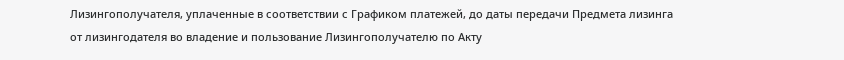Лизингополучателя, уплаченные в соответствии с Графиком платежей, до даты передачи Предмета лизинга от лизингодателя во владение и пользование Лизингополучателю по Акту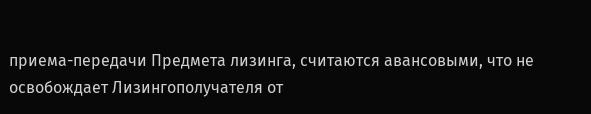приема-передачи Предмета лизинга, считаются авансовыми, что не освобождает Лизингополучателя от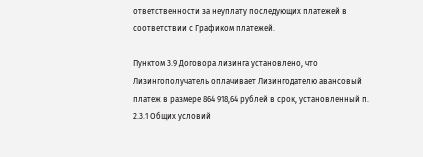ответственности за неуплату последующих платежей в соответствии с Графиком платежей.

Пунктом 3.9 Договора лизинга установлено, что Лизингополучатель оплачивает Лизингодателю авансовый платеж в размере 864 918,64 рублей в срок, установленный п. 2.3.1 Общих условий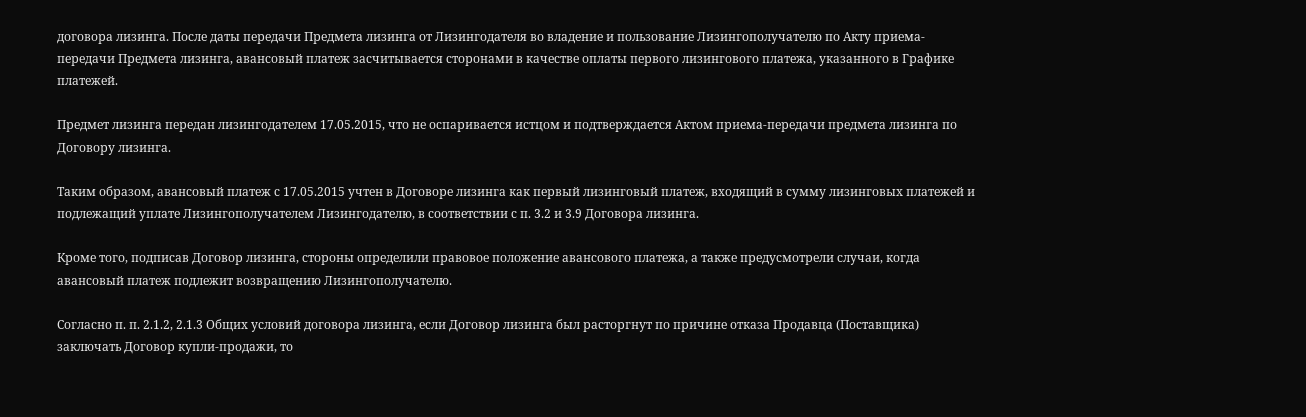договора лизинга. После даты передачи Предмета лизинга от Лизингодателя во владение и пользование Лизингополучателю по Акту приема-передачи Предмета лизинга, авансовый платеж засчитывается сторонами в качестве оплаты первого лизингового платежа, указанного в Графике платежей.

Предмет лизинга передан лизингодателем 17.05.2015, что не оспаривается истцом и подтверждается Актом приема-передачи предмета лизинга по Договору лизинга.

Таким образом, авансовый платеж с 17.05.2015 учтен в Договоре лизинга как первый лизинговый платеж, входящий в сумму лизинговых платежей и подлежащий уплате Лизингополучателем Лизингодателю, в соответствии с п. 3.2 и 3.9 Договора лизинга.

Кроме того, подписав Договор лизинга, стороны определили правовое положение авансового платежа, а также предусмотрели случаи, когда авансовый платеж подлежит возвращению Лизингополучателю.

Согласно п. п. 2.1.2, 2.1.3 Общих условий договора лизинга, если Договор лизинга был расторгнут по причине отказа Продавца (Поставщика) заключать Договор купли-продажи, то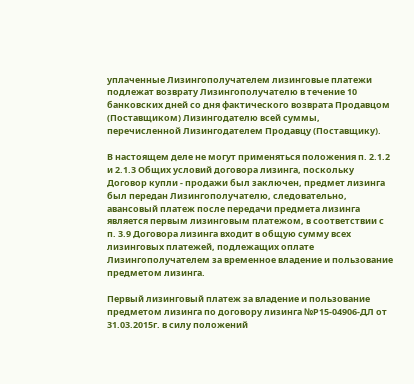уплаченные Лизингополучателем лизинговые платежи подлежат возврату Лизингополучателю в течение 10 банковских дней со дня фактического возврата Продавцом (Поставщиком) Лизингодателю всей суммы, перечисленной Лизингодателем Продавцу (Поставщику).

В настоящем деле не могут применяться положения п. 2.1.2 и 2.1.3 Общих условий договора лизинга, поскольку Договор купли - продажи был заключен, предмет лизинга был передан Лизингополучателю, следовательно, авансовый платеж после передачи предмета лизинга является первым лизинговым платежом, в соответствии с п. 3.9 Договора лизинга входит в общую сумму всех лизинговых платежей, подлежащих оплате Лизингополучателем за временное владение и пользование предметом лизинга.

Первый лизинговый платеж за владение и пользование предметом лизинга по договору лизинга №Р15-04906-ДЛ от 31.03.2015г. в силу положений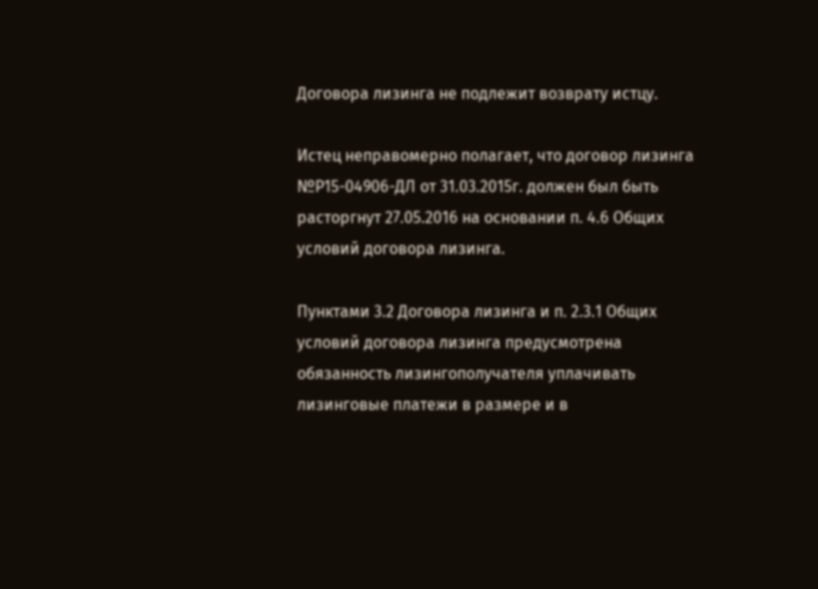Договора лизинга не подлежит возврату истцу.

Истец неправомерно полагает, что договор лизинга №Р15-04906-ДЛ от 31.03.2015г. должен был быть расторгнут 27.05.2016 на основании п. 4.6 Общих условий договора лизинга.

Пунктами 3.2 Договора лизинга и п. 2.3.1 Общих условий договора лизинга предусмотрена обязанность лизингополучателя уплачивать лизинговые платежи в размере и в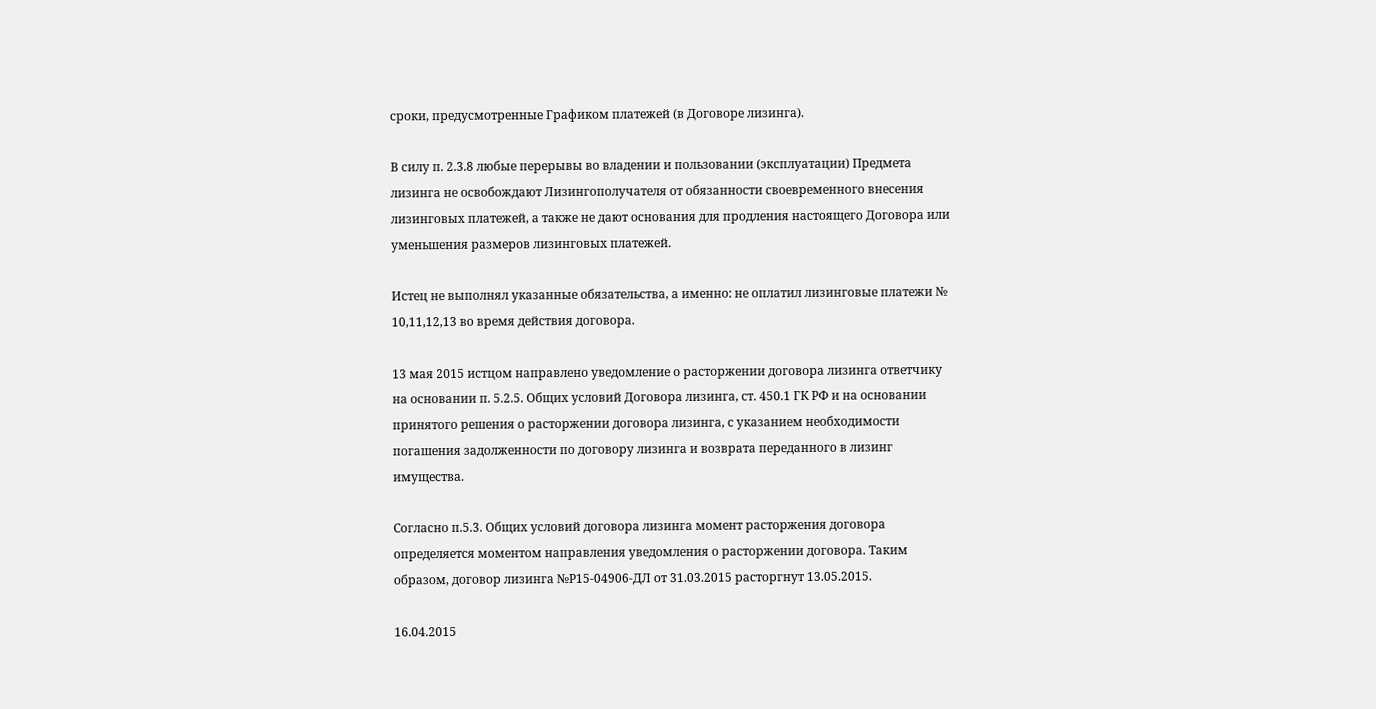сроки, предусмотренные Графиком платежей (в Договоре лизинга).

В силу п. 2.3.8 любые перерывы во владении и пользовании (эксплуатации) Предмета лизинга не освобождают Лизингополучателя от обязанности своевременного внесения лизинговых платежей, а также не дают основания для продления настоящего Договора или уменьшения размеров лизинговых платежей.

Истец не выполнял указанные обязательства, а именно: не оплатил лизинговые платежи № 10,11,12,13 во время действия договора.

13 мая 2015 истцом направлено уведомление о расторжении договора лизинга ответчику на основании п. 5.2.5. Общих условий Договора лизинга, ст. 450.1 ГК РФ и на основании принятого решения о расторжении договора лизинга, с указанием необходимости погашения задолженности по договору лизинга и возврата переданного в лизинг имущества.

Согласно п.5.3. Общих условий договора лизинга момент расторжения договора определяется моментом направления уведомления о расторжении договора. Таким образом, договор лизинга №Р15-04906-ДЛ от 31.03.2015 расторгнут 13.05.2015.

16.04.2015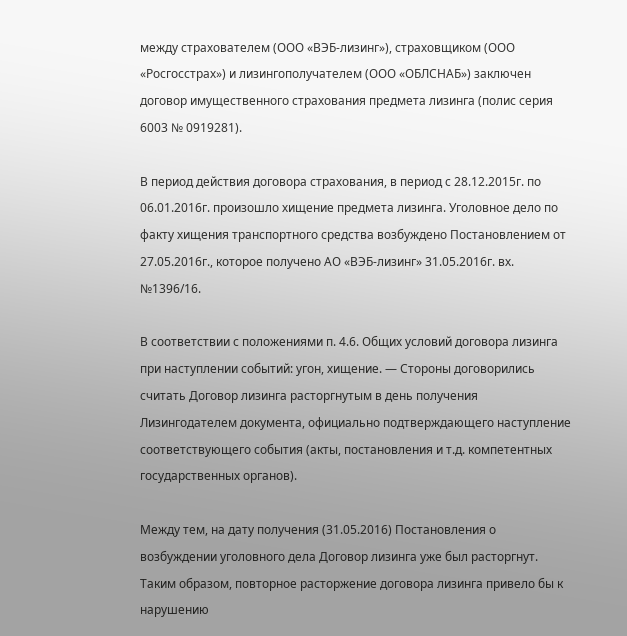между страхователем (ООО «ВЭБ-лизинг»), страховщиком (ООО «Росгосстрах») и лизингополучателем (ООО «ОБЛСНАБ») заключен договор имущественного страхования предмета лизинга (полис серия 6003 № 0919281).

В период действия договора страхования, в период с 28.12.2015г. по 06.01.2016г. произошло хищение предмета лизинга. Уголовное дело по факту хищения транспортного средства возбуждено Постановлением от 27.05.2016г., которое получено АО «ВЭБ-лизинг» 31.05.2016г. вх. №1396/16.

В соответствии с положениями п. 4.6. Общих условий договора лизинга при наступлении событий: угон, хищение. — Стороны договорились считать Договор лизинга расторгнутым в день получения Лизингодателем документа, официально подтверждающего наступление соответствующего события (акты, постановления и т.д. компетентных государственных органов).

Между тем, на дату получения (31.05.2016) Постановления о возбуждении уголовного дела Договор лизинга уже был расторгнут. Таким образом, повторное расторжение договора лизинга привело бы к нарушению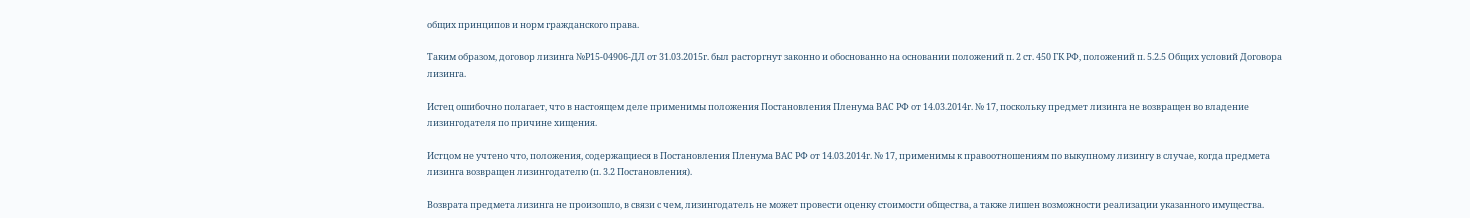общих принципов и норм гражданского права.

Таким образом, договор лизинга №Р15-04906-ДЛ от 31.03.2015г. был расторгнут законно и обоснованно на основании положений п. 2 ст. 450 ГК РФ, положений п. 5.2.5 Общих условий Договора лизинга.

Истец ошибочно полагает, что в настоящем деле применимы положения Постановления Пленума ВАС РФ от 14.03.2014г. № 17, поскольку предмет лизинга не возвращен во владение лизингодателя по причине хищения.

Истцом не учтено что, положения, содержащиеся в Постановления Пленума ВАС РФ от 14.03.2014г. № 17, применимы к правоотношениям по выкупному лизингу в случае, когда предмета лизинга возвращен лизингодателю (п. 3.2 Постановления).

Возврата предмета лизинга не произошло, в связи с чем, лизингодатель не может провести оценку стоимости общества, а также лишен возможности реализации указанного имущества.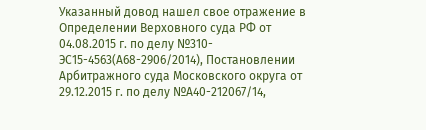Указанный довод нашел свое отражение в Определении Верховного суда РФ от 04.08.2015 г. по делу №310-ЭС15-4563(А68-2906/2014), Постановлении Арбитражного суда Московского округа от 29.12.2015 г. по делу №А40-212067/14,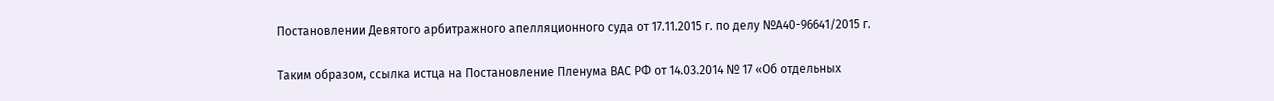Постановлении Девятого арбитражного апелляционного суда от 17.11.2015 г. по делу №А40-96641/2015 г.

Таким образом, ссылка истца на Постановление Пленума ВАС РФ от 14.03.2014 № 17 «Об отдельных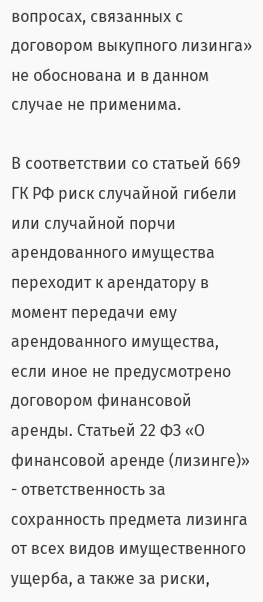вопросах, связанных с договором выкупного лизинга» не обоснована и в данном случае не применима.

В соответствии со статьей 669 ГК РФ риск случайной гибели или случайной порчи арендованного имущества переходит к арендатору в момент передачи ему арендованного имущества, если иное не предусмотрено договором финансовой аренды. Статьей 22 ФЗ «О финансовой аренде (лизинге)» - ответственность за сохранность предмета лизинга от всех видов имущественного ущерба, а также за риски,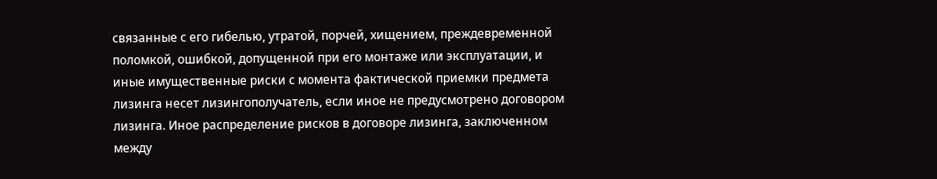связанные с его гибелью, утратой, порчей, хищением, преждевременной поломкой, ошибкой, допущенной при его монтаже или эксплуатации, и иные имущественные риски с момента фактической приемки предмета лизинга несет лизингополучатель, если иное не предусмотрено договором лизинга. Иное распределение рисков в договоре лизинга, заключенном между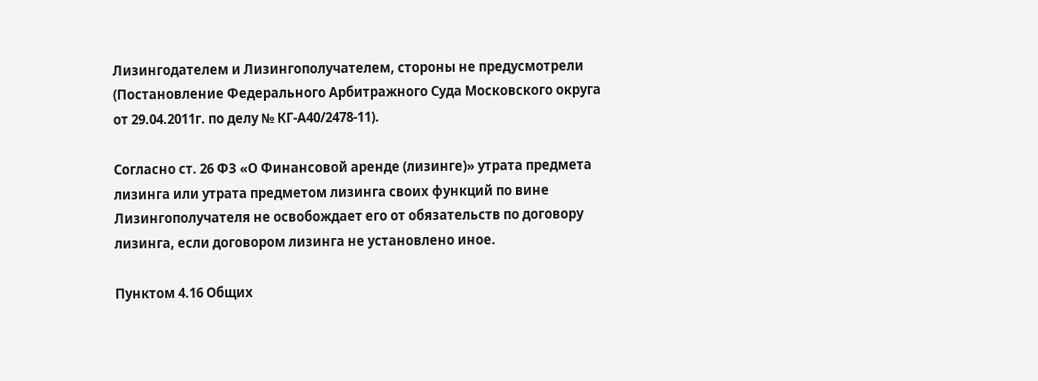Лизингодателем и Лизингополучателем, стороны не предусмотрели (Постановление Федерального Арбитражного Суда Московского округа от 29.04.2011г. по делу № КГ-А40/2478-11).

Согласно ст. 26 ФЗ «О Финансовой аренде (лизинге)» утрата предмета лизинга или утрата предметом лизинга своих функций по вине Лизингополучателя не освобождает его от обязательств по договору лизинга, если договором лизинга не установлено иное.

Пунктом 4.16 Общих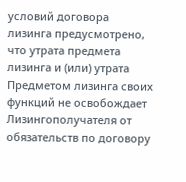условий договора лизинга предусмотрено, что утрата предмета лизинга и (или) утрата Предметом лизинга своих функций не освобождает Лизингополучателя от обязательств по договору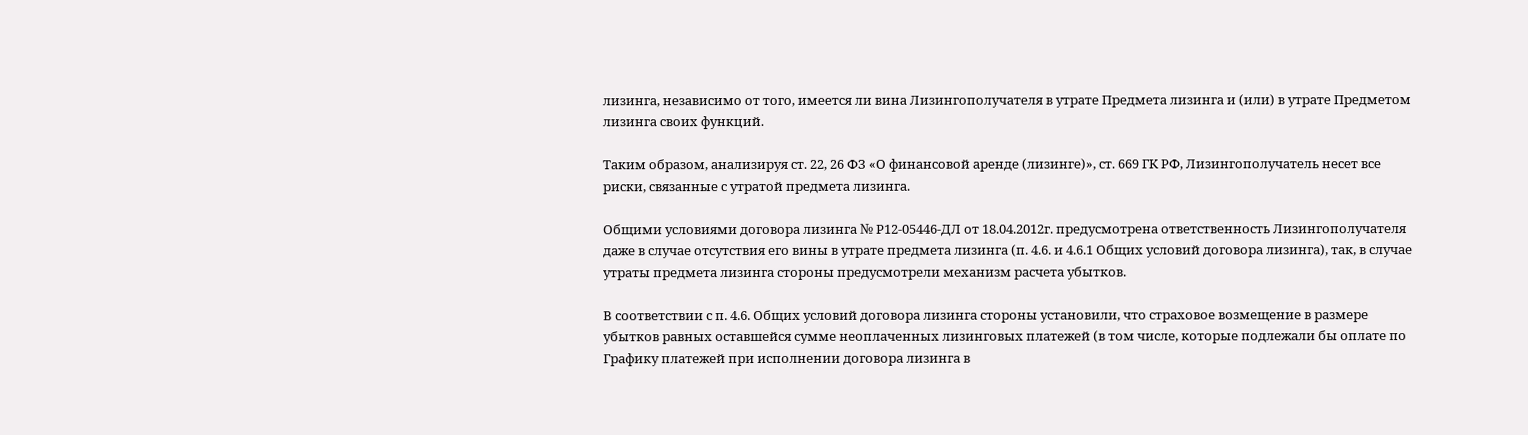лизинга, независимо от того, имеется ли вина Лизингополучателя в утрате Предмета лизинга и (или) в утрате Предметом лизинга своих функций.

Таким образом, анализируя ст. 22, 26 ФЗ «О финансовой аренде (лизинге)», ст. 669 ГК РФ, Лизингополучатель несет все риски, связанные с утратой предмета лизинга.

Общими условиями договора лизинга № Р12-05446-ДЛ от 18.04.2012г. предусмотрена ответственность Лизингополучателя даже в случае отсутствия его вины в утрате предмета лизинга (п. 4.6. и 4.6.1 Общих условий договора лизинга), так, в случае утраты предмета лизинга стороны предусмотрели механизм расчета убытков.

В соответствии с п. 4.6. Общих условий договора лизинга стороны установили, что страховое возмещение в размере убытков равных оставшейся сумме неоплаченных лизинговых платежей (в том числе, которые подлежали бы оплате по Графику платежей при исполнении договора лизинга в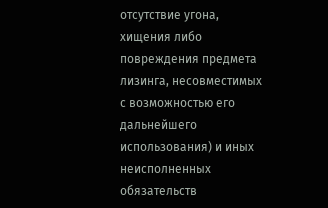отсутствие угона, хищения либо повреждения предмета лизинга, несовместимых с возможностью его дальнейшего использования) и иных неисполненных обязательств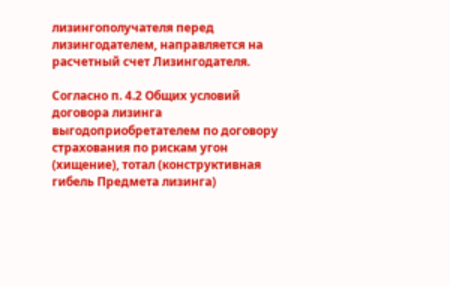лизингополучателя перед лизингодателем, направляется на расчетный счет Лизингодателя.

Согласно п. 4.2 Общих условий договора лизинга выгодоприобретателем по договору страхования по рискам угон (хищение), тотал (конструктивная гибель Предмета лизинга)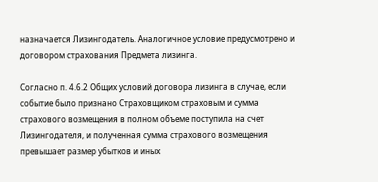назначается Лизингодатель. Аналогичное условие предусмотрено и договором страхования Предмета лизинга.

Согласно п. 4.6.2 Общих условий договора лизинга в случае, если событие было признано Страховщиком страховым и сумма страхового возмещения в полном объеме поступила на счет Лизингодателя, и полученная сумма страхового возмещения превышает размер убытков и иных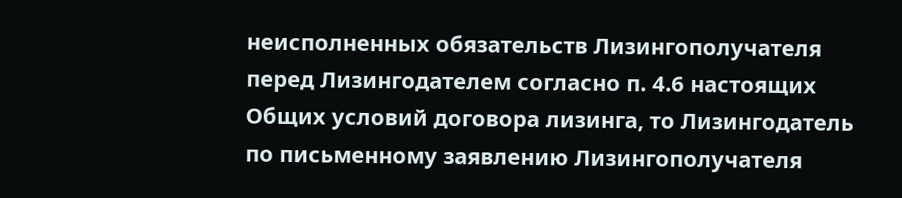неисполненных обязательств Лизингополучателя перед Лизингодателем согласно п. 4.6 настоящих Общих условий договора лизинга, то Лизингодатель по письменному заявлению Лизингополучателя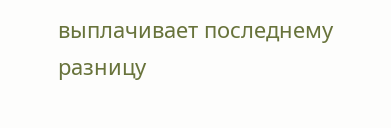выплачивает последнему разницу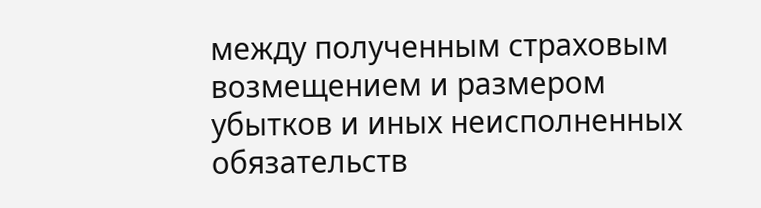между полученным страховым возмещением и размером убытков и иных неисполненных обязательств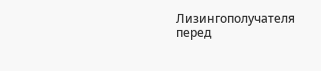Лизингополучателя перед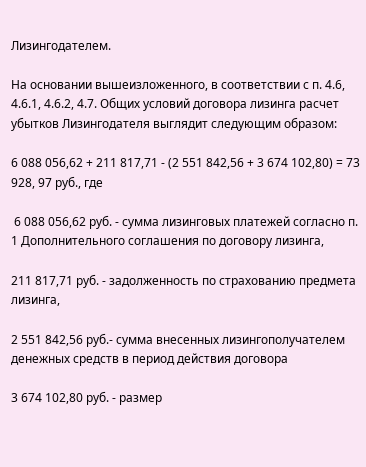Лизингодателем.

На основании вышеизложенного, в соответствии с п. 4.6, 4.6.1, 4.6.2, 4.7. Общих условий договора лизинга расчет убытков Лизингодателя выглядит следующим образом:

6 088 056,62 + 211 817,71 - (2 551 842,56 + 3 674 102,80) = 73 928, 97 руб., где

 6 088 056,62 руб. - сумма лизинговых платежей согласно п. 1 Дополнительного соглашения по договору лизинга,

211 817,71 руб. - задолженность по страхованию предмета лизинга,

2 551 842,56 руб.- сумма внесенных лизингополучателем денежных средств в период действия договора

3 674 102,80 руб. - размер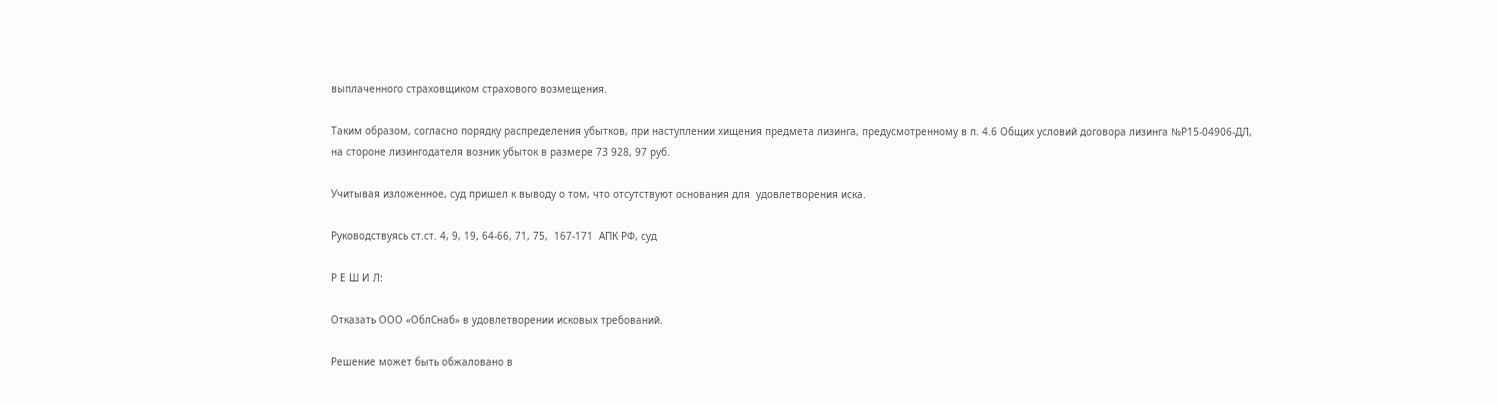выплаченного страховщиком страхового возмещения.

Таким образом, согласно порядку распределения убытков, при наступлении хищения предмета лизинга, предусмотренному в п. 4.6 Общих условий договора лизинга №Р15-04906-ДЛ, на стороне лизингодателя возник убыток в размере 73 928, 97 руб.

Учитывая изложенное, суд пришел к выводу о том, что отсутствуют основания для  удовлетворения иска.

Руководствуясь ст.ст. 4, 9, 19, 64-66, 71, 75,  167-171  АПК РФ, суд

Р Е Ш И Л:

Отказать ООО «ОблСнаб» в удовлетворении исковых требований.

Решение может быть обжаловано в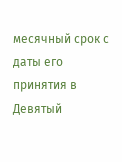месячный срок с даты его принятия в Девятый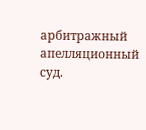арбитражный апелляционный суд.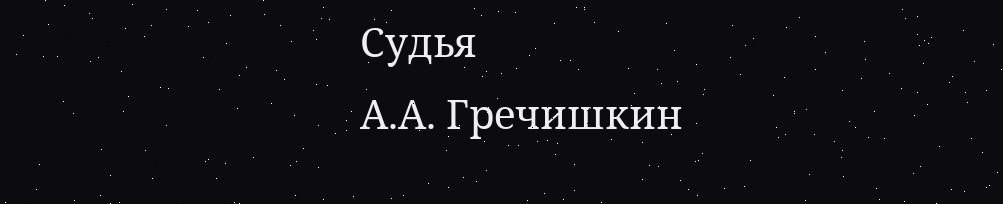Судья                                                                                          А.А. Гречишкин